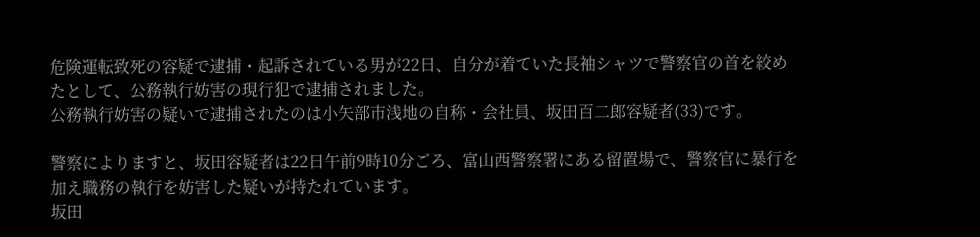危険運転致死の容疑で逮捕・起訴されている男が22日、自分が着ていた長袖シャツで警察官の首を絞めたとして、公務執行妨害の現行犯で逮捕されました。
公務執行妨害の疑いで逮捕されたのは小矢部市浅地の自称・会社員、坂田百二郎容疑者(33)です。

警察によりますと、坂田容疑者は22日午前9時10分ごろ、富山西警察署にある留置場で、警察官に暴行を加え職務の執行を妨害した疑いが持たれています。
坂田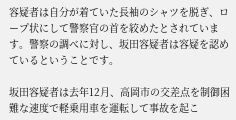容疑者は自分が着ていた長袖のシャツを脱ぎ、ロープ状にして警察官の首を絞めたとされています。警察の調べに対し、坂田容疑者は容疑を認めているということです。

坂田容疑者は去年12月、高岡市の交差点を制御困難な速度で軽乗用車を運転して事故を起こ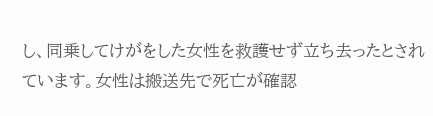し、同乗してけがをした女性を救護せず立ち去ったとされています。女性は搬送先で死亡が確認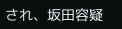され、坂田容疑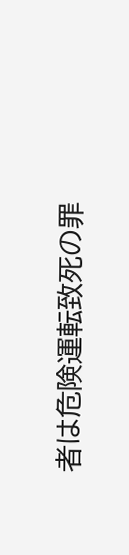者は危険運転致死の罪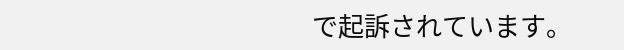で起訴されています。